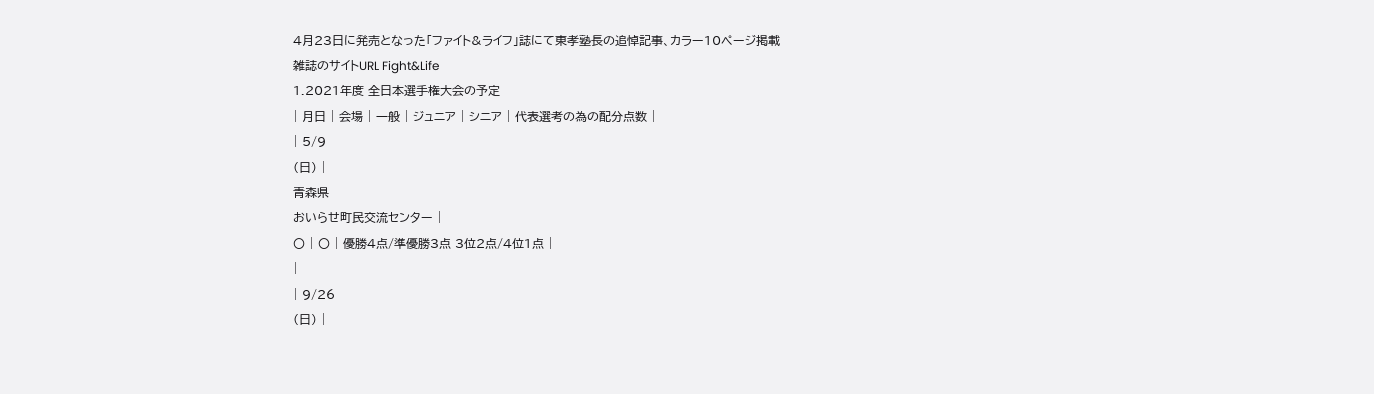4月23日に発売となった「ファイト&ライフ」誌にて東孝塾長の追悼記事、カラー10ページ掲載
雑誌のサイトURL Fight&Life
1.2021年度 全日本選手権大会の予定
| 月日 | 会場 | 一般 | ジュニア | シニア | 代表選考の為の配分点数 |
| 5/9
(日) |
青森県
おいらせ町民交流センター |
〇 | 〇 | 優勝4点/準優勝3点 3位2点/4位1点 |
|
| 9/26
(日) |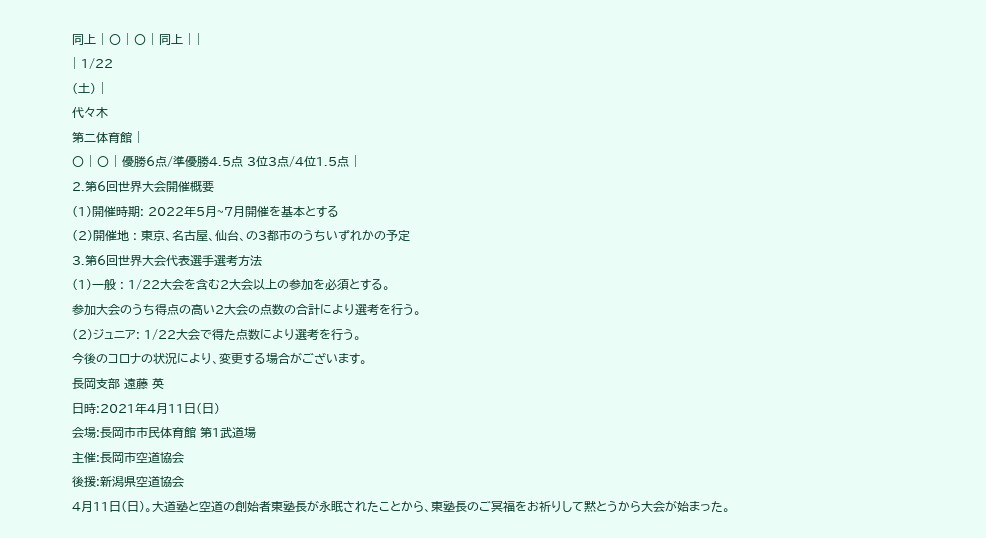同上 | 〇 | 〇 | 同上 | |
| 1/22
(土) |
代々木
第二体育館 |
〇 | 〇 | 優勝6点/準優勝4.5点 3位3点/4位1.5点 |
2.第6回世界大会開催概要
(1)開催時期: 2022年5月~7月開催を基本とする
(2)開催地 : 東京、名古屋、仙台、の3都市のうちいずれかの予定
3.第6回世界大会代表選手選考方法
(1)一般 : 1/22大会を含む2大会以上の参加を必須とする。
参加大会のうち得点の高い2大会の点数の合計により選考を行う。
(2)ジュニア: 1/22大会で得た点数により選考を行う。
今後のコロナの状況により、変更する場合がございます。
長岡支部 遠藤 英
日時:2021年4月11日(日)
会場:長岡市市民体育館 第1武道場
主催:長岡市空道協会
後援:新潟県空道協会
4月11日(日)。大道塾と空道の創始者東塾長が永眠されたことから、東塾長のご冥福をお祈りして黙とうから大会が始まった。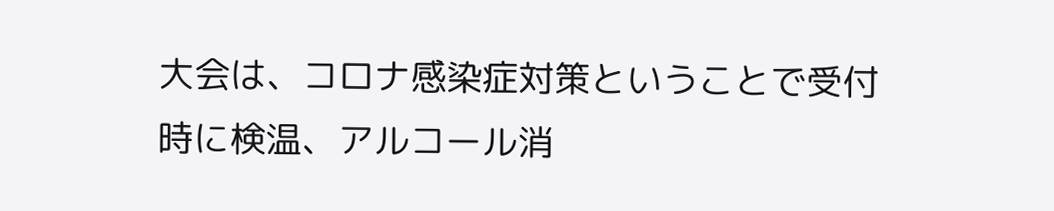大会は、コロナ感染症対策ということで受付時に検温、アルコール消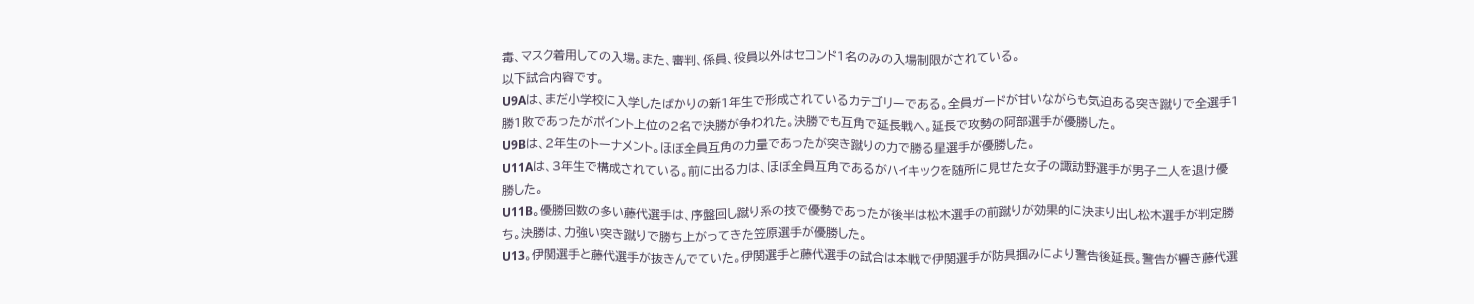毒、マスク着用しての入場。また、審判、係員、役員以外はセコンド1名のみの入場制限がされている。
以下試合内容です。
U9Aは、まだ小学校に入学したばかりの新1年生で形成されているカテゴリーである。全員ガードが甘いながらも気迫ある突き蹴りで全選手1勝1敗であったがポイント上位の2名で決勝が争われた。決勝でも互角で延長戦へ。延長で攻勢の阿部選手が優勝した。
U9Bは、2年生のトーナメント。ほぼ全員互角の力量であったが突き蹴りの力で勝る星選手が優勝した。
U11Aは、3年生で構成されている。前に出る力は、ほぼ全員互角であるがハイキックを随所に見せた女子の諏訪野選手が男子二人を退け優勝した。
U11B。優勝回数の多い藤代選手は、序盤回し蹴り系の技で優勢であったが後半は松木選手の前蹴りが効果的に決まり出し松木選手が判定勝ち。決勝は、力強い突き蹴りで勝ち上がってきた笠原選手が優勝した。
U13。伊関選手と藤代選手が抜きんでていた。伊関選手と藤代選手の試合は本戦で伊関選手が防具掴みにより警告後延長。警告が響き藤代選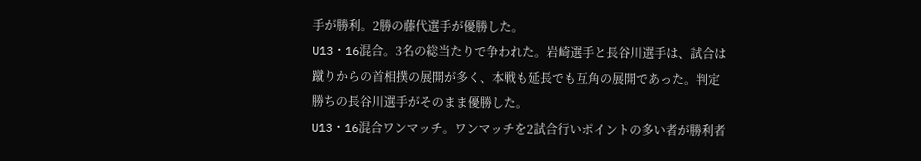手が勝利。2勝の藤代選手が優勝した。
U13・16混合。3名の総当たりで争われた。岩崎選手と長谷川選手は、試合は蹴りからの首相撲の展開が多く、本戦も延長でも互角の展開であった。判定勝ちの長谷川選手がそのまま優勝した。
U13・16混合ワンマッチ。ワンマッチを2試合行いポイントの多い者が勝利者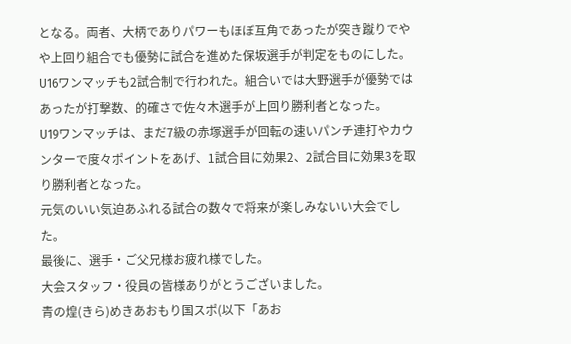となる。両者、大柄でありパワーもほぼ互角であったが突き蹴りでやや上回り組合でも優勢に試合を進めた保坂選手が判定をものにした。
U16ワンマッチも2試合制で行われた。組合いでは大野選手が優勢ではあったが打撃数、的確さで佐々木選手が上回り勝利者となった。
U19ワンマッチは、まだ7級の赤塚選手が回転の速いパンチ連打やカウンターで度々ポイントをあげ、1試合目に効果2、2試合目に効果3を取り勝利者となった。
元気のいい気迫あふれる試合の数々で将来が楽しみないい大会でした。
最後に、選手・ご父兄様お疲れ様でした。
大会スタッフ・役員の皆様ありがとうございました。
青の煌(きら)めきあおもり国スポ(以下「あお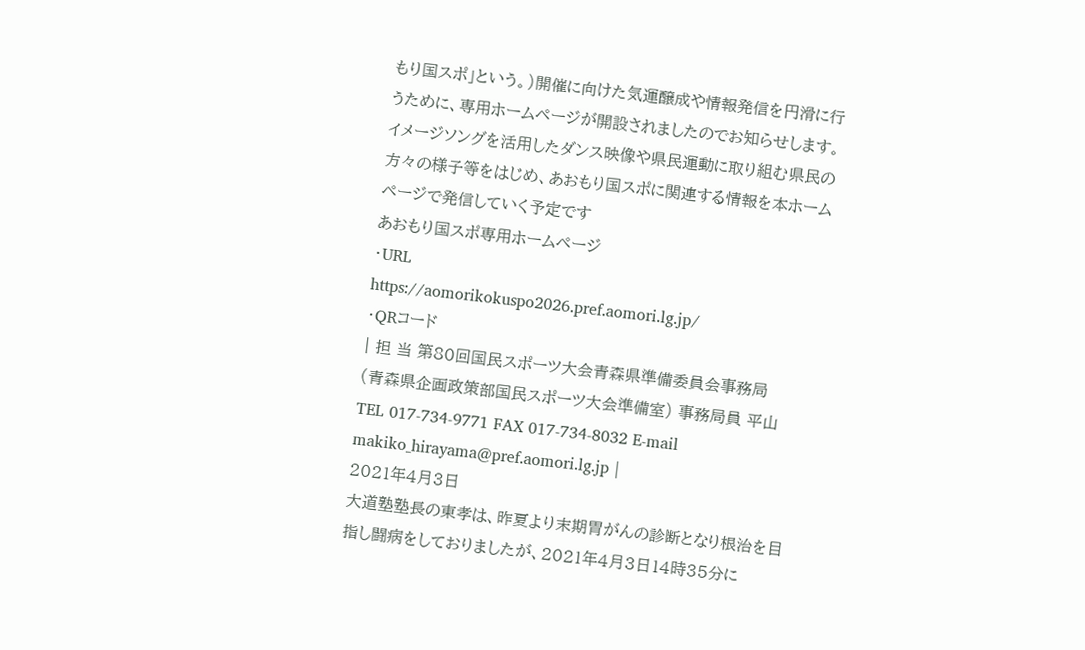もり国スポ」という。)開催に向けた気運醸成や情報発信を円滑に行うために、専用ホームページが開設されましたのでお知らせします。
イメージソングを活用したダンス映像や県民運動に取り組む県民の方々の様子等をはじめ、あおもり国スポに関連する情報を本ホームページで発信していく予定です
あおもり国スポ専用ホームページ
・URL
https://aomorikokuspo2026.pref.aomori.lg.jp/
・QRコード
| 担 当 第80回国民スポーツ大会青森県準備委員会事務局
(青森県企画政策部国民スポーツ大会準備室) 事務局員 平山 TEL 017-734-9771 FAX 017-734-8032 E-mail makiko_hirayama@pref.aomori.lg.jp |
2021年4月3日
大道塾塾長の東孝は、昨夏より末期胃がんの診断となり根治を目指し闘病をしておりましたが、2021年4月3日14時35分に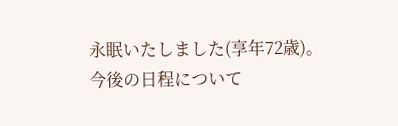永眠いたしました(享年72歳)。
今後の日程について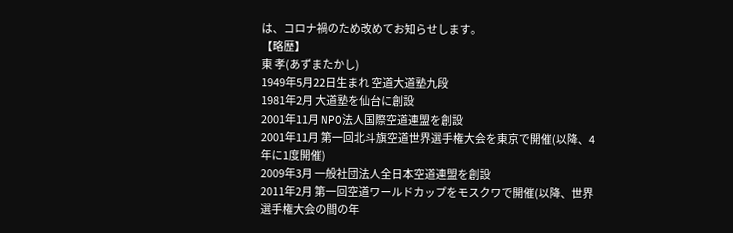は、コロナ禍のため改めてお知らせします。
【略歴】
東 孝(あずまたかし)
1949年5月22日生まれ 空道大道塾九段
1981年2月 大道塾を仙台に創設
2001年11月 NPO法人国際空道連盟を創設
2001年11月 第一回北斗旗空道世界選手権大会を東京で開催(以降、4年に1度開催)
2009年3月 一般社団法人全日本空道連盟を創設
2011年2月 第一回空道ワールドカップをモスクワで開催(以降、世界選手権大会の間の年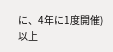に、4年に1度開催)
以上